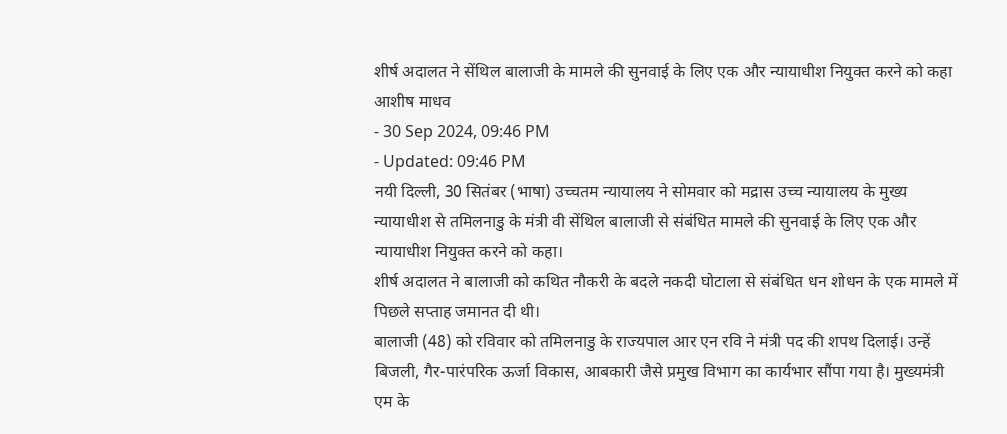शीर्ष अदालत ने सेंथिल बालाजी के मामले की सुनवाई के लिए एक और न्यायाधीश नियुक्त करने को कहा
आशीष माधव
- 30 Sep 2024, 09:46 PM
- Updated: 09:46 PM
नयी दिल्ली, 30 सितंबर (भाषा) उच्चतम न्यायालय ने सोमवार को मद्रास उच्च न्यायालय के मुख्य न्यायाधीश से तमिलनाडु के मंत्री वी सेंथिल बालाजी से संबंधित मामले की सुनवाई के लिए एक और न्यायाधीश नियुक्त करने को कहा।
शीर्ष अदालत ने बालाजी को कथित नौकरी के बदले नकदी घोटाला से संबंधित धन शोधन के एक मामले में पिछले सप्ताह जमानत दी थी।
बालाजी (48) को रविवार को तमिलनाडु के राज्यपाल आर एन रवि ने मंत्री पद की शपथ दिलाई। उन्हें बिजली, गैर-पारंपरिक ऊर्जा विकास, आबकारी जैसे प्रमुख विभाग का कार्यभार सौंपा गया है। मुख्यमंत्री एम के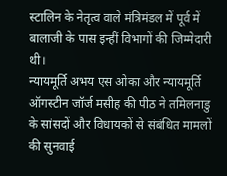स्टालिन के नेतृत्व वाले मंत्रिमंडल में पूर्व में बालाजी के पास इन्हीं विभागों की जिम्मेदारी थी।
न्यायमूर्ति अभय एस ओका और न्यायमूर्ति ऑगस्टीन जॉर्ज मसीह की पीठ ने तमिलनाडु के सांसदों और विधायकों से संबंधित मामलों की सुनवाई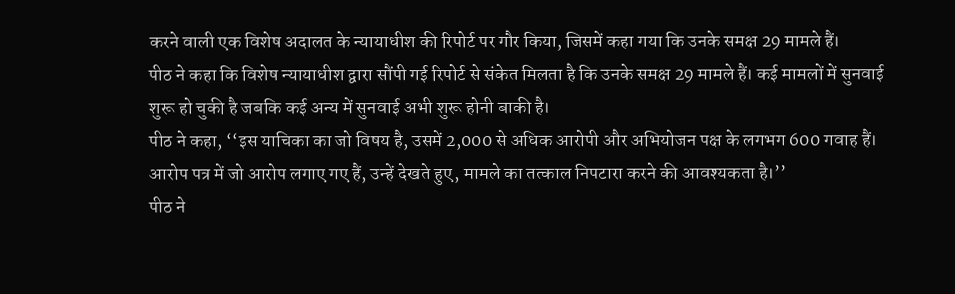करने वाली एक विशेष अदालत के न्यायाधीश की रिपोर्ट पर गौर किया, जिसमें कहा गया कि उनके समक्ष 29 मामले हैं।
पीठ ने कहा कि विशेष न्यायाधीश द्वारा सौंपी गई रिपोर्ट से संकेत मिलता है कि उनके समक्ष 29 मामले हैं। कई मामलों में सुनवाई शुरू हो चुकी है जबकि कई अन्य में सुनवाई अभी शुरू होनी बाकी है।
पीठ ने कहा, ‘‘इस याचिका का जो विषय है, उसमें 2,000 से अधिक आरोपी और अभियोजन पक्ष के लगभग 600 गवाह हैं। आरोप पत्र में जो आरोप लगाए गए हैं, उन्हें देखते हुए, मामले का तत्काल निपटारा करने की आवश्यकता है।’’
पीठ ने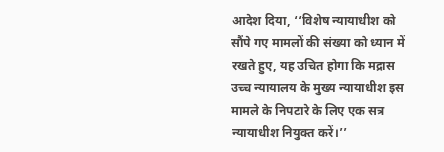आदेश दिया, ‘‘विशेष न्यायाधीश को सौंपे गए मामलों की संख्या को ध्यान में रखते हुए, यह उचित होगा कि मद्रास उच्च न्यायालय के मुख्य न्यायाधीश इस मामले के निपटारे के लिए एक सत्र न्यायाधीश नियुक्त करें।’’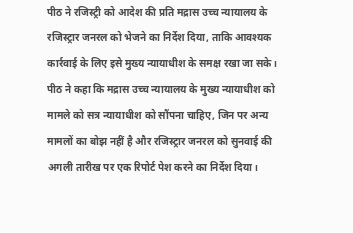पीठ ने रजिस्ट्री को आदेश की प्रति मद्रास उच्च न्यायालय के रजिस्ट्रार जनरल को भेजने का निर्देश दिया, ताकि आवश्यक कार्रवाई के लिए इसे मुख्य न्यायाधीश के समक्ष रखा जा सके।
पीठ ने कहा कि मद्रास उच्च न्यायालय के मुख्य न्यायाधीश को मामले को सत्र न्यायाधीश को सौंपना चाहिए, जिन पर अन्य मामलों का बोझ नहीं है और रजिस्ट्रार जनरल को सुनवाई की अगली तारीख पर एक रिपोर्ट पेश करने का निर्देश दिया।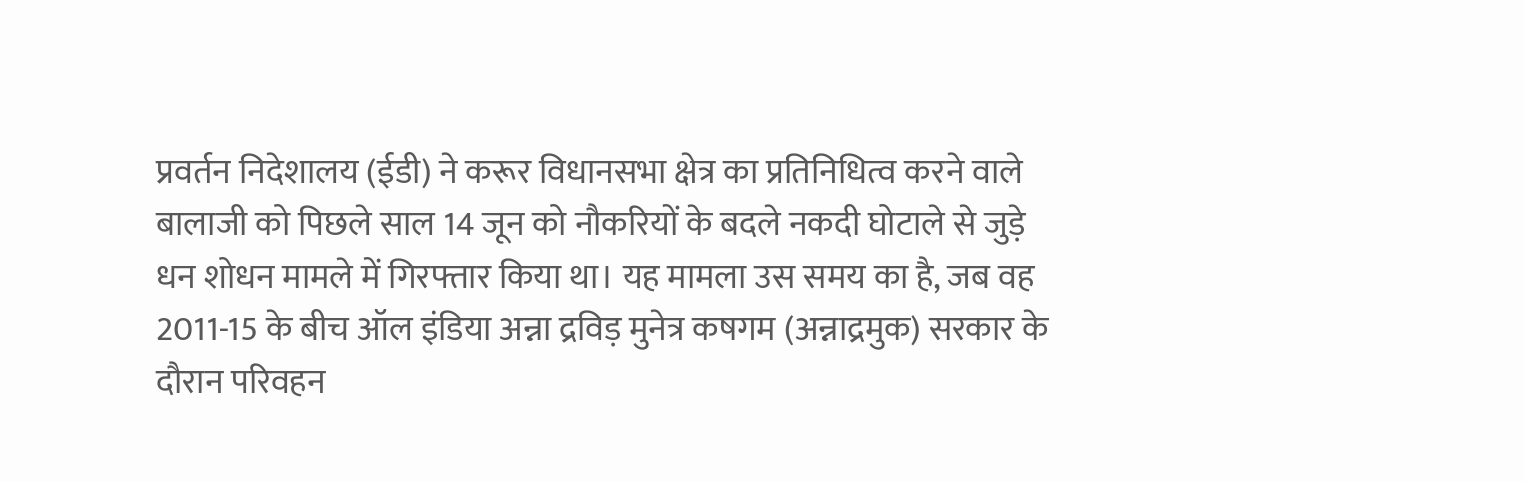प्रवर्तन निदेशालय (ईडी) ने करूर विधानसभा क्षेत्र का प्रतिनिधित्व करने वाले बालाजी को पिछले साल 14 जून को नौकरियों के बदले नकदी घोटाले से जुड़े धन शोधन मामले में गिरफ्तार किया था। यह मामला उस समय का है, जब वह 2011-15 के बीच ऑल इंडिया अन्ना द्रविड़ मुनेत्र कषगम (अन्नाद्रमुक) सरकार के दौरान परिवहन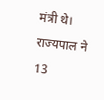मंत्री थे।
राज्यपाल ने 13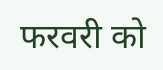फरवरी को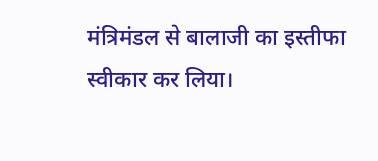मंत्रिमंडल से बालाजी का इस्तीफा स्वीकार कर लिया।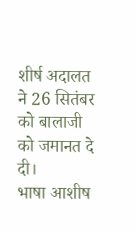शीर्ष अदालत ने 26 सितंबर को बालाजी को जमानत दे दी।
भाषा आशीष